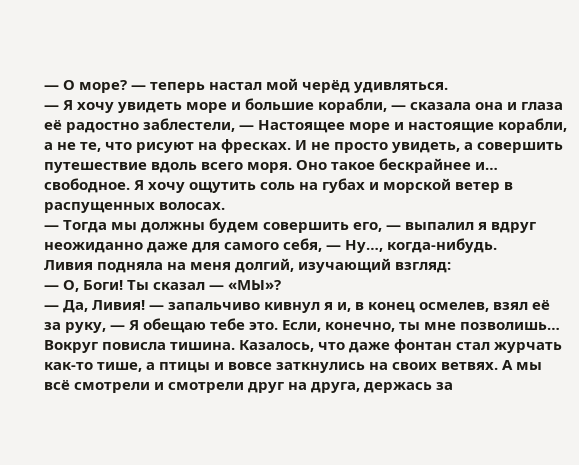— О море? — теперь настал мой черёд удивляться.
— Я хочу увидеть море и большие корабли, — сказала она и глаза её радостно заблестели, — Настоящее море и настоящие корабли, а не те, что рисуют на фресках. И не просто увидеть, а совершить путешествие вдоль всего моря. Оно такое бескрайнее и… свободное. Я хочу ощутить соль на губах и морской ветер в распущенных волосах.
— Тогда мы должны будем совершить его, — выпалил я вдруг неожиданно даже для самого себя, — Ну…, когда-нибудь.
Ливия подняла на меня долгий, изучающий взгляд:
— О, Боги! Ты сказал — «МЫ»?
— Да, Ливия! — запальчиво кивнул я и, в конец осмелев, взял её за руку, — Я обещаю тебе это. Если, конечно, ты мне позволишь…
Вокруг повисла тишина. Казалось, что даже фонтан стал журчать как-то тише, а птицы и вовсе заткнулись на своих ветвях. А мы всё смотрели и смотрели друг на друга, держась за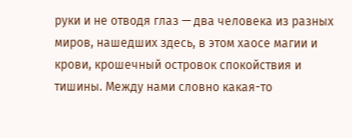руки и не отводя глаз — два человека из разных миров, нашедших здесь, в этом хаосе магии и крови, крошечный островок спокойствия и тишины. Между нами словно какая-то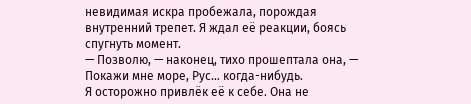невидимая искра пробежала, порождая внутренний трепет. Я ждал её реакции, боясь спугнуть момент.
— Позволю, — наконец, тихо прошептала она, — Покажи мне море, Рус… когда-нибудь.
Я осторожно привлёк её к себе. Она не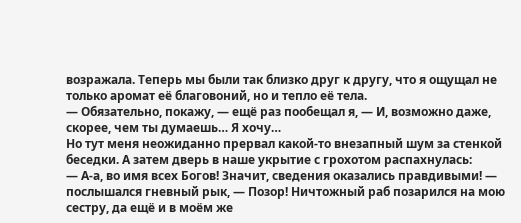возражала. Теперь мы были так близко друг к другу, что я ощущал не только аромат её благовоний, но и тепло её тела.
— Обязательно, покажу, — ещё раз пообещал я, — И, возможно даже, скорее, чем ты думаешь… Я хочу…
Но тут меня неожиданно прервал какой-то внезапный шум за стенкой беседки. А затем дверь в наше укрытие с грохотом распахнулась:
— А-а, во имя всех Богов! Значит, сведения оказались правдивыми! — послышался гневный рык, — Позор! Ничтожный раб позарился на мою сестру, да ещё и в моём же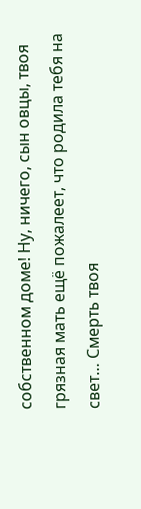собственном доме! Ну, ничего, сын овцы, твоя грязная мать ещё пожалеет, что родила тебя на свет… Смерть твоя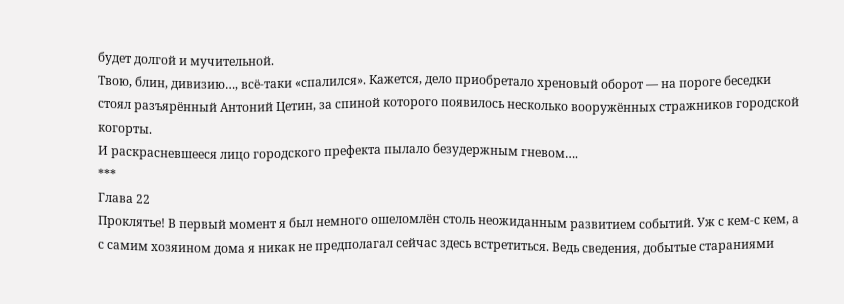будет долгой и мучительной.
Твою, блин, дивизию…, всё-таки «спалился». Кажется, дело приобретало хреновый оборот — на пороге беседки стоял разъярённый Антоний Цетин, за спиной которого появилось несколько вооружённых стражников городской когорты.
И раскрасневшееся лицо городского префекта пылало безудержным гневом….
***
Глава 22
Проклятье! В первый момент я был немного ошеломлён столь неожиданным развитием событий. Уж с кем-с кем, а с самим хозяином дома я никак не предполагал сейчас здесь встретиться. Ведь сведения, добытые стараниями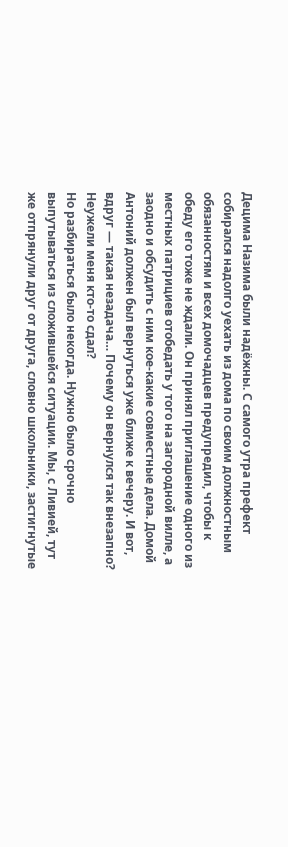Децима Назима были надёжны. С самого утра префект собирался надолго уехать из дома по своим должностным обязанностям и всех домочадцев предупредил, чтобы к обеду его тоже не ждали. Он принял приглашение одного из местных патрициев отобедать у того на загородной вилле, а заодно и обсудить с ним кое-какие совместные дела. Домой Антоний должен был вернуться уже ближе к вечеру. И вот, вдруг — такая незадача… Почему он вернулся так внезапно? Неужели меня кто-то сдал?
Но разбираться было некогда. Нужно было срочно выпутываться из сложившейся ситуации. Мы, с Ливией, тут же отпрянули друг от друга, словно школьники, застигнутые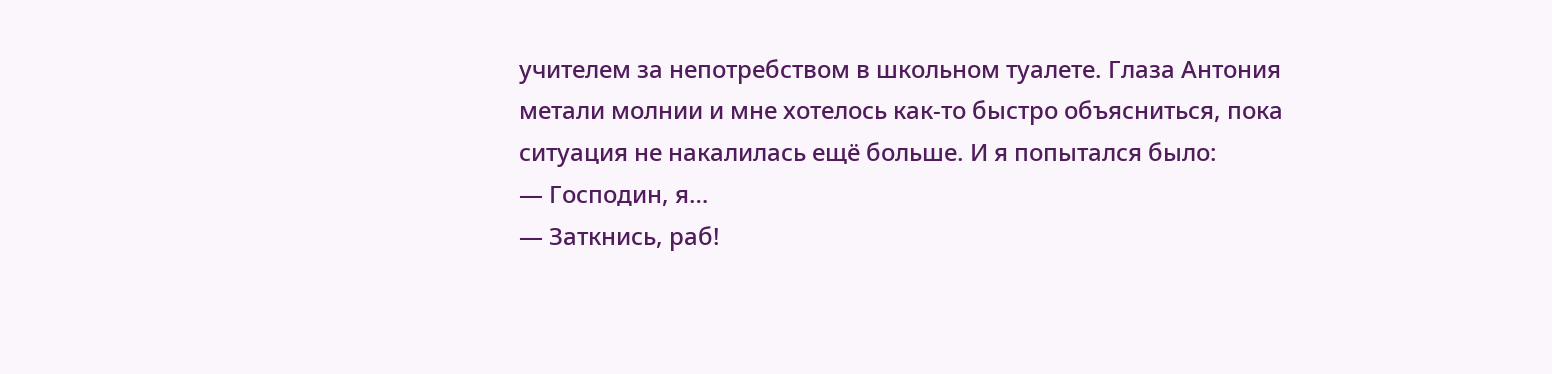учителем за непотребством в школьном туалете. Глаза Антония метали молнии и мне хотелось как-то быстро объясниться, пока ситуация не накалилась ещё больше. И я попытался было:
— Господин, я…
— Заткнись, раб!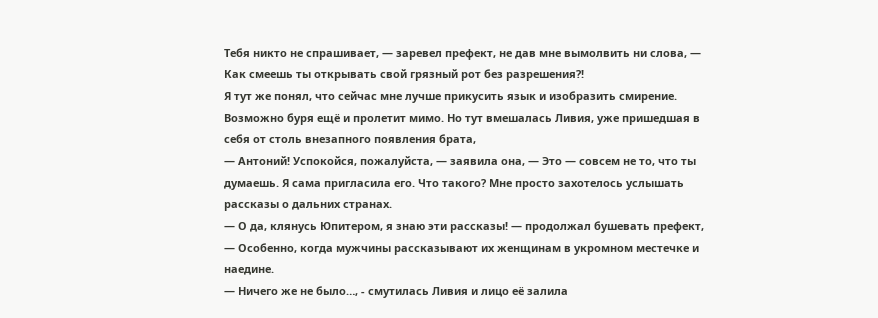Тебя никто не спрашивает, — заревел префект, не дав мне вымолвить ни слова, — Как смеешь ты открывать свой грязный рот без разрешения?!
Я тут же понял, что сейчас мне лучше прикусить язык и изобразить смирение. Возможно буря ещё и пролетит мимо. Но тут вмешалась Ливия, уже пришедшая в себя от столь внезапного появления брата,
— Антоний! Успокойся, пожалуйста, — заявила она, — Это — совсем не то, что ты думаешь. Я сама пригласила его. Что такого? Мне просто захотелось услышать рассказы о дальних странах.
— О да, клянусь Юпитером, я знаю эти рассказы! — продолжал бушевать префект, — Особенно, когда мужчины рассказывают их женщинам в укромном местечке и наедине.
— Ничего же не было…, - смутилась Ливия и лицо её залила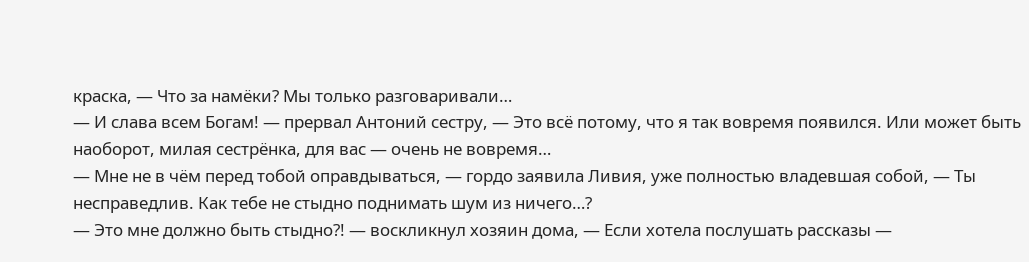краска, — Что за намёки? Мы только разговаривали…
— И слава всем Богам! — прервал Антоний сестру, — Это всё потому, что я так вовремя появился. Или может быть наоборот, милая сестрёнка, для вас — очень не вовремя…
— Мне не в чём перед тобой оправдываться, — гордо заявила Ливия, уже полностью владевшая собой, — Ты несправедлив. Как тебе не стыдно поднимать шум из ничего…?
— Это мне должно быть стыдно?! — воскликнул хозяин дома, — Если хотела послушать рассказы —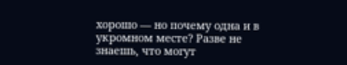хорошо — но почему одна и в укромном месте? Разве не знаешь, что могут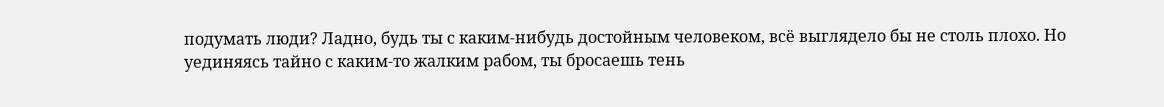подумать люди? Ладно, будь ты с каким-нибудь достойным человеком, всё выглядело бы не столь плохо. Но уединяясь тайно с каким-то жалким рабом, ты бросаешь тень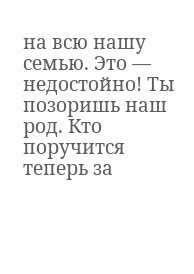на всю нашу семью. Это — недостойно! Ты позоришь наш род. Кто поручится теперь за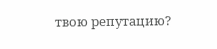твою репутацию?